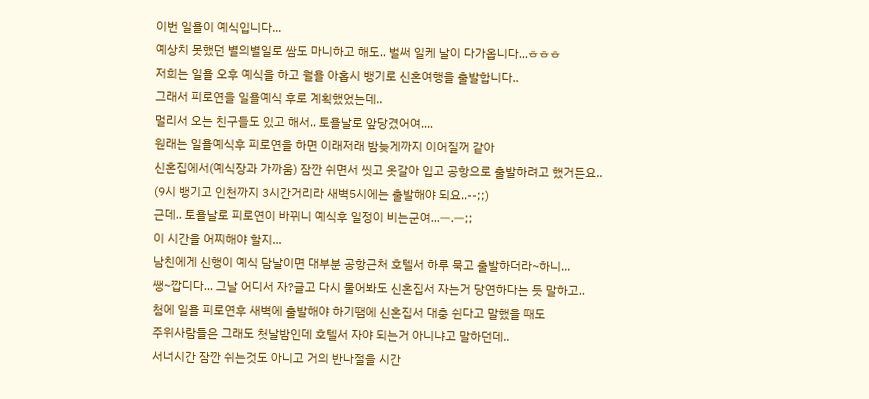이번 일욜이 예식입니다...
예상치 못했던 별의별일로 쌈도 마니하고 해도.. 벌써 일케 날이 다가옵니다...ㅎㅎㅎ
저희는 일욜 오후 예식을 하고 월욜 아홉시 뱅기로 신혼여행을 출발합니다..
그래서 피로연을 일욜예식 후로 계획했었는데..
멀리서 오는 친구들도 있고 해서.. 토욜날로 앞당겼어여....
원래는 일욜예식후 피로연을 하면 이래저래 밤늦게까지 이어질꺼 같아
신혼집에서(예식장과 가까움) 잠깐 쉬면서 씻고 옷갈아 입고 공항으로 출발하려고 했거든요..
(9시 뱅기고 인천까지 3시간거리라 새벽5시에는 출발해야 되요..--;;)
근데.. 토욜날로 피로연이 바뀌니 예식후 일정이 비는군여...ㅡ.ㅡ;;
이 시간을 어찌해야 할지...
남친에게 신행이 예식 담날이면 대부분 공항근처 호텔서 하루 묵고 출발하더라~하니...
쌩~깝디다... 그날 어디서 자?글고 다시 물어봐도 신혼집서 자는거 당연하다는 듯 말하고..
첨에 일욜 피로연후 새벽에 출발해야 하기땜에 신혼집서 대충 쉰다고 말했을 때도
주위사람들은 그래도 첫날밤인데 호텔서 자야 되는거 아니냐고 말하던데..
서너시간 잠깐 쉬는것도 아니고 거의 반나절을 시간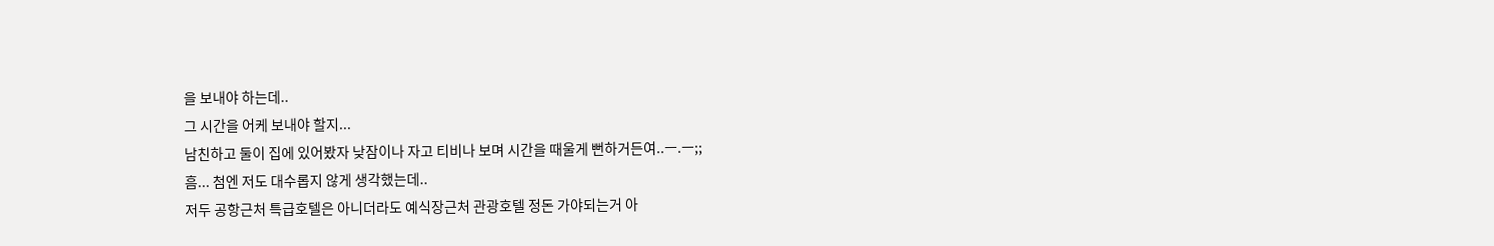을 보내야 하는데..
그 시간을 어케 보내야 할지...
남친하고 둘이 집에 있어봤자 낮잠이나 자고 티비나 보며 시간을 때울게 뻔하거든여..ㅡ.ㅡ;;
흠... 첨엔 저도 대수롭지 않게 생각했는데..
저두 공항근처 특급호텔은 아니더라도 예식장근처 관광호텔 정돈 가야되는거 아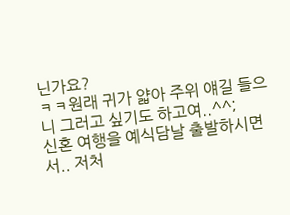닌가요?
ㅋㅋ원래 귀가 얇아 주위 얘길 들으니 그러고 싶기도 하고여..^^;
신혼 여행을 예식담날 출발하시면서.. 저처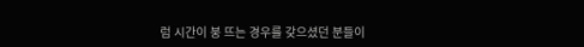럼 시간이 붕 뜨는 경우를 갖으셨던 분들이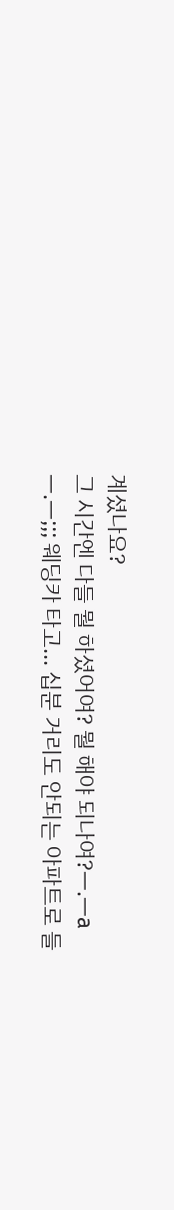계셨나요?
그 시간엔 다들 뭘 하셨어여? 뭘 해야 되나여?ㅡ.ㅡa
ㅡ.ㅡ;;; 웨딩카 타고... 십분 거리도 안되는 아파트로 들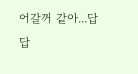어갈꺼 같아...답답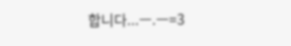합니다...ㅡ.ㅡ=3